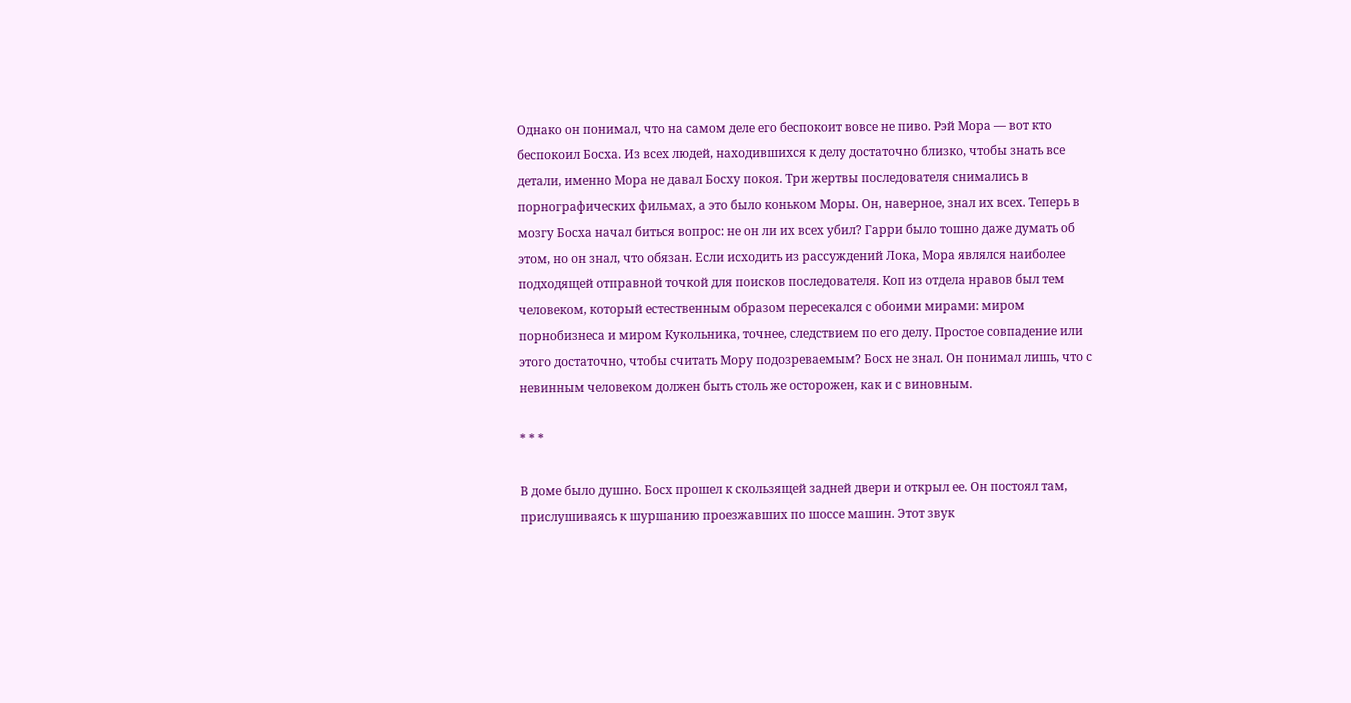Однако он понимал, что на самом деле его беспокоит вовсе не пиво. Рэй Мора — вот кто беспокоил Босха. Из всех людей, находившихся к делу достаточно близко, чтобы знать все детали, именно Мора не давал Босху покоя. Три жертвы последователя снимались в порнографических фильмах, а это было коньком Моры. Он, наверное, знал их всех. Теперь в мозгу Босха начал биться вопрос: не он ли их всех убил? Гарри было тошно даже думать об этом, но он знал, что обязан. Если исходить из рассуждений Лока, Мора являлся наиболее подходящей отправной точкой для поисков последователя. Коп из отдела нравов был тем человеком, который естественным образом пересекался с обоими мирами: миром порнобизнеса и миром Кукольника, точнее, следствием по его делу. Простое совпадение или этого достаточно, чтобы считать Мору подозреваемым? Босх не знал. Он понимал лишь, что с невинным человеком должен быть столь же осторожен, как и с виновным.

* * *

В доме было душно. Босх прошел к скользящей задней двери и открыл ее. Он постоял там, прислушиваясь к шуршанию проезжавших по шоссе машин. Этот звук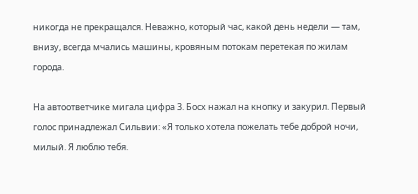никогда не прекращался. Неважно, который час, какой день недели — там, внизу, всегда мчались машины, кровяным потокам перетекая по жилам города.

На автоответчике мигала цифра 3. Босх нажал на кнопку и закурил. Первый голос принадлежал Сильвии: «Я только хотела пожелать тебе доброй ночи, милый. Я люблю тебя.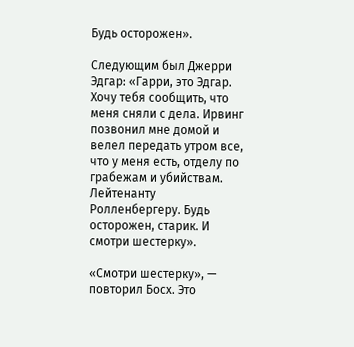Будь осторожен».

Следующим был Джерри Эдгар: «Гарри, это Эдгар. Хочу тебя сообщить, что меня сняли с дела. Ирвинг позвонил мне домой и велел передать утром все, что у меня есть, отделу по грабежам и убийствам. Лейтенанту Ролленбергеру. Будь осторожен, старик. И смотри шестерку».

«Смотри шестерку», — повторил Босх. Это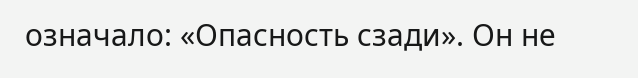означало: «Опасность сзади». Он не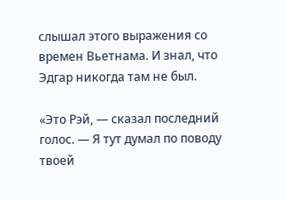слышал этого выражения со времен Вьетнама. И знал, что Эдгар никогда там не был.

«Это Рэй, — сказал последний голос. — Я тут думал по поводу твоей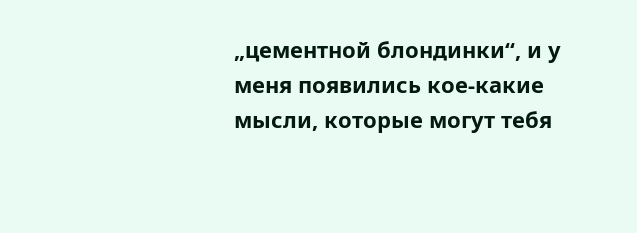„цементной блондинки“, и у меня появились кое-какие мысли, которые могут тебя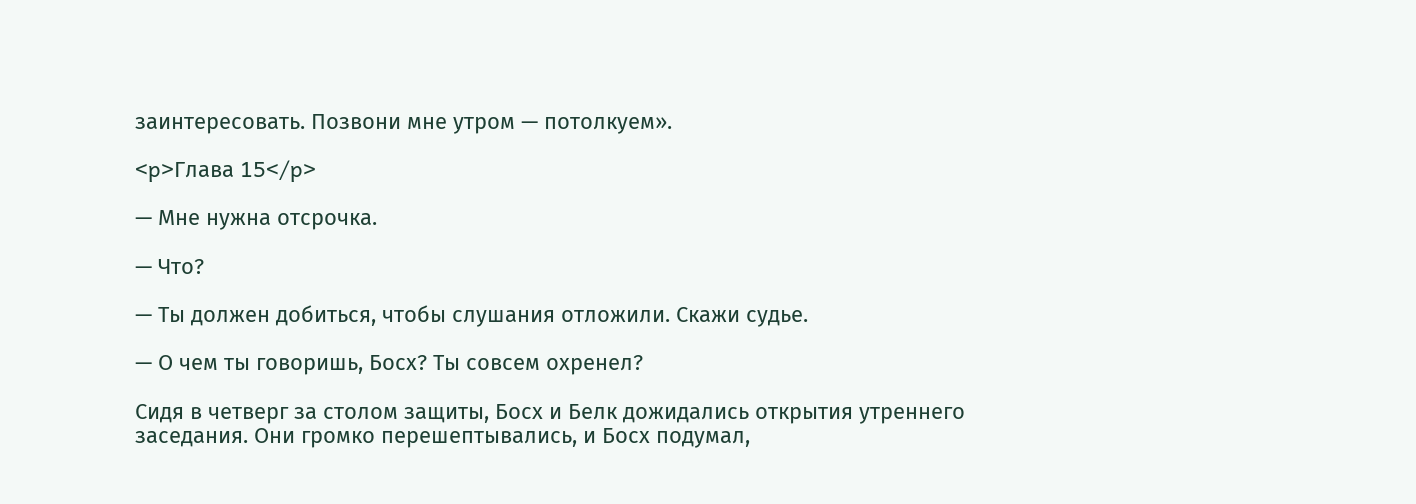заинтересовать. Позвони мне утром — потолкуем».

<p>Глава 15</p>

— Мне нужна отсрочка.

— Что?

— Ты должен добиться, чтобы слушания отложили. Скажи судье.

— О чем ты говоришь, Босх? Ты совсем охренел?

Сидя в четверг за столом защиты, Босх и Белк дожидались открытия утреннего заседания. Они громко перешептывались, и Босх подумал,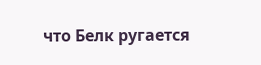что Белк ругается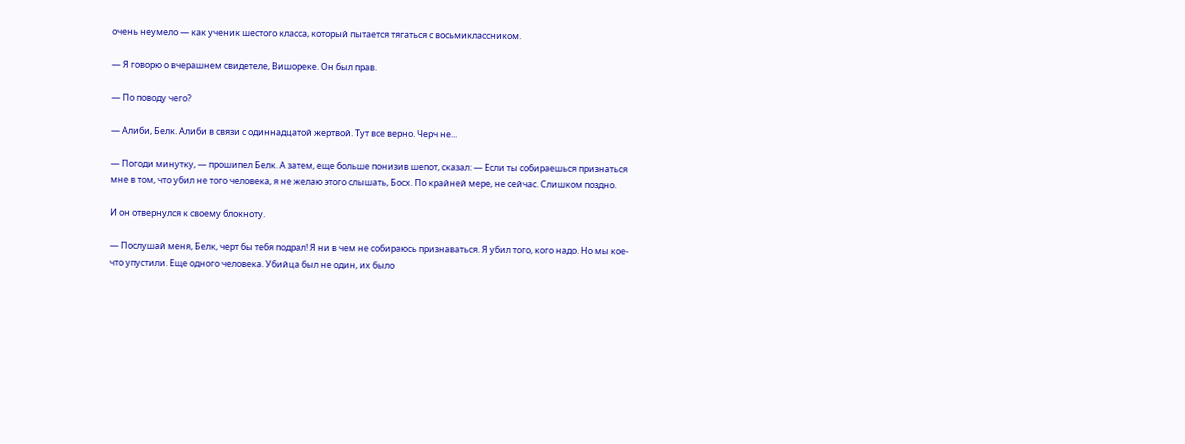очень неумело — как ученик шестого класса, который пытается тягаться с восьмиклассником.

— Я говорю о вчерашнем свидетеле, Вишореке. Он был прав.

— По поводу чего?

— Алиби, Белк. Алиби в связи с одиннадцатой жертвой. Тут все верно. Черч не...

— Погоди минутку, — прошипел Белк. А затем, еще больше понизив шепот, сказал: — Если ты собираешься признаться мне в том, что убил не того человека, я не желаю этого слышать, Босх. По крайней мере, не сейчас. Слишком поздно.

И он отвернулся к своему блокноту.

— Послушай меня, Белк, черт бы тебя подрал! Я ни в чем не собираюсь признаваться. Я убил того, кого надо. Но мы кое-что упустили. Еще одного человека. Убийца был не один, их было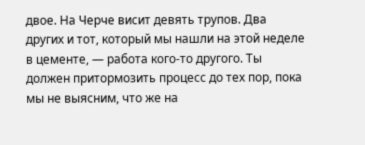двое. На Черче висит девять трупов. Два других и тот, который мы нашли на этой неделе в цементе, — работа кого-то другого. Ты должен притормозить процесс до тех пор, пока мы не выясним, что же на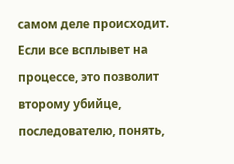самом деле происходит. Если все всплывет на процессе, это позволит второму убийце, последователю, понять,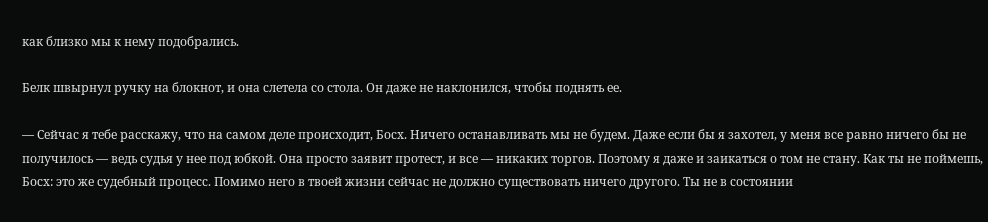как близко мы к нему подобрались.

Белк швырнул ручку на блокнот, и она слетела со стола. Он даже не наклонился, чтобы поднять ее.

— Сейчас я тебе расскажу, что на самом деле происходит, Босх. Ничего останавливать мы не будем. Даже если бы я захотел, у меня все равно ничего бы не получилось — ведь судья у нее под юбкой. Она просто заявит протест, и все — никаких торгов. Поэтому я даже и заикаться о том не стану. Как ты не поймешь, Босх: это же судебный процесс. Помимо него в твоей жизни сейчас не должно существовать ничего другого. Ты не в состоянии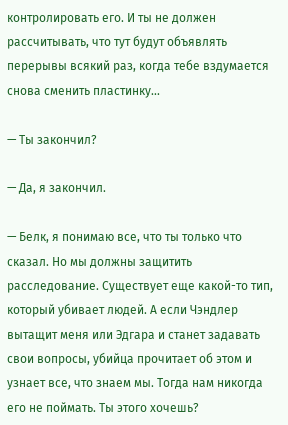контролировать его. И ты не должен рассчитывать, что тут будут объявлять перерывы всякий раз, когда тебе вздумается снова сменить пластинку...

— Ты закончил?

— Да, я закончил.

— Белк, я понимаю все, что ты только что сказал. Но мы должны защитить расследование. Существует еще какой-то тип, который убивает людей. А если Чэндлер вытащит меня или Эдгара и станет задавать свои вопросы, убийца прочитает об этом и узнает все, что знаем мы. Тогда нам никогда его не поймать. Ты этого хочешь?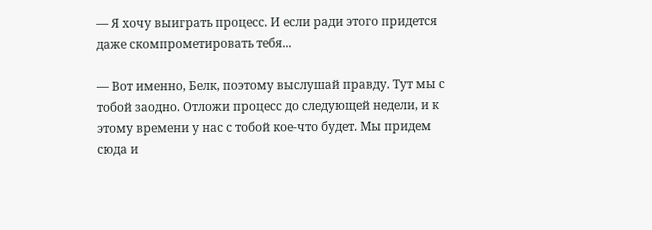— Я хочу выиграть процесс. И если ради этого придется даже скомпрометировать тебя...

— Вот именно, Белк, поэтому выслушай правду. Тут мы с тобой заодно. Отложи процесс до следующей недели, и к этому времени у нас с тобой кое-что будет. Мы придем сюда и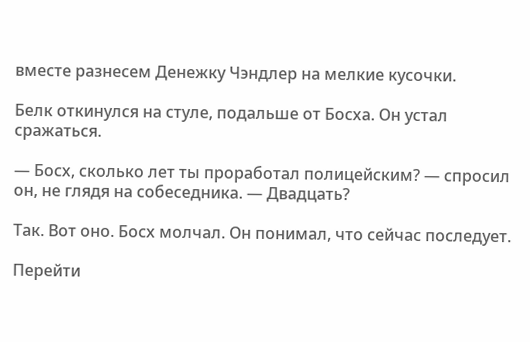вместе разнесем Денежку Чэндлер на мелкие кусочки.

Белк откинулся на стуле, подальше от Босха. Он устал сражаться.

— Босх, сколько лет ты проработал полицейским? — спросил он, не глядя на собеседника. — Двадцать?

Так. Вот оно. Босх молчал. Он понимал, что сейчас последует.

Перейти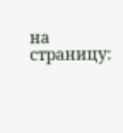на страницу: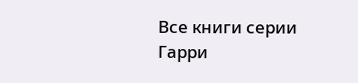Все книги серии Гарри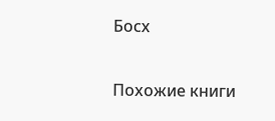Босх

Похожие книги